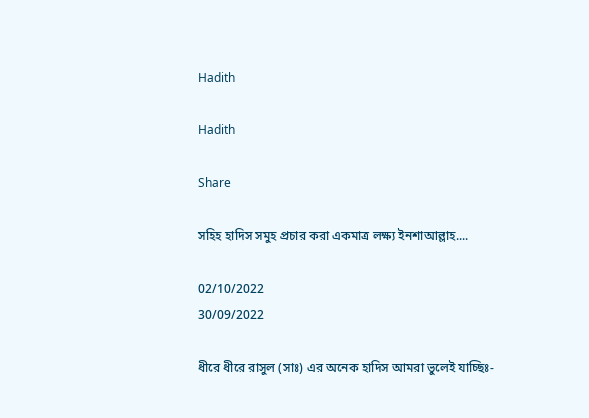Hadith

Hadith

Share

সহিহ হাদিস সমুহ প্রচার করা একমাত্র লক্ষ্য ইনশাআল্লাহ....

02/10/2022
30/09/2022

ধীরে ধীরে রাসুল (সাঃ) এর অনেক হাদিস আমরা ভুলেই যাচ্ছিঃ-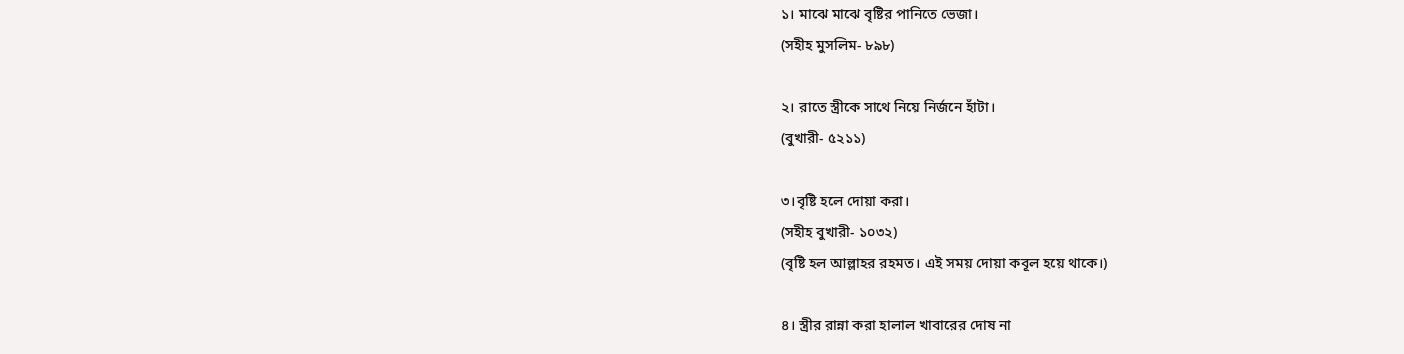১। মাঝে মাঝে বৃষ্টির পানিতে ভেজা।
(সহীহ মুসলিম- ৮৯৮)

২। রাতে স্ত্রীকে সাথে নিয়ে নির্জনে হাঁটা।
(বুখারী- ৫২১১)

৩।বৃষ্টি হলে দোয়া করা।
(সহীহ বুখারী- ১০৩২)
(বৃষ্টি হল আল্লাহর রহমত। এই সময় দোয়া কবূল হয়ে থাকে।)

৪। স্ত্রীর রান্না করা হালাল খাবারের দোষ না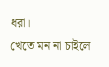ধরা।
খেতে মন না চাইলে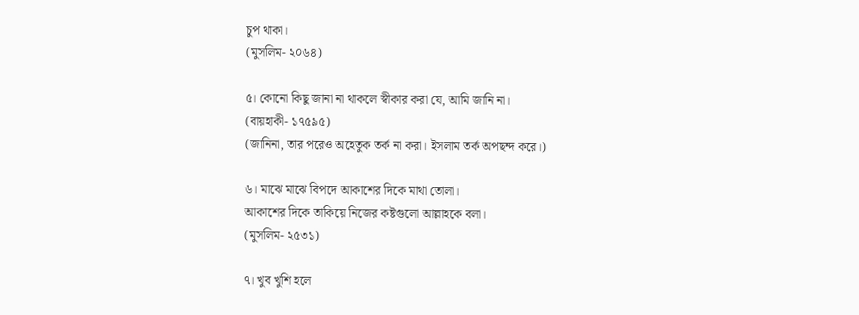চুপ থাকা।
(মুসলিম- ২০৬৪)

৫। কোনো কিছু জানা না থাকলে স্বীকার করা যে, আমি জানি না।
(বায়হাকী- ১৭৫৯৫)
(জানিনা, তার পরেও অহেতুক তর্ক না করা। ইসলাম তর্ক অপছন্দ করে।)

৬। মাঝে মাঝে বিপদে আকাশের দিকে মাথা তোলা।
আকাশের দিকে তাকিয়ে নিজের কষ্টগুলো আল্লাহকে বলা।
(মুসলিম- ২৫৩১)

৭। খুব খুশি হলে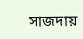সাজদায়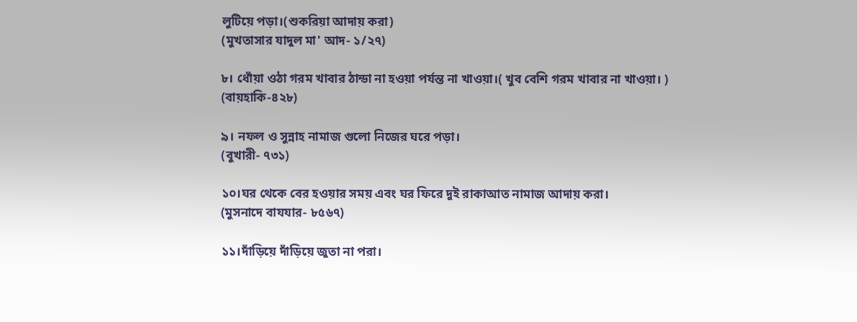লুটিয়ে পড়া।(শুকরিয়া আদায় করা)
(মুখতাসার যাদুল মা' আদ- ১/২৭)

৮। ধোঁয়া ওঠা গরম খাবার ঠান্ডা না হওয়া পর্যন্ত না খাওয়া।( খুব বেশি গরম খাবার না খাওয়া। )
(বায়হাকি-৪২৮)

৯। নফল ও সুন্নাহ নামাজ গুলো নিজের ঘরে পড়া।
(বুখারী- ৭৩১)

১০।ঘর থেকে বের হওয়ার সময় এবং ঘর ফিরে দুই রাকাআত নামাজ আদায় করা।
(মুসনাদে বাযযার- ৮৫৬৭)

১১।দাঁড়িয়ে দাঁড়িয়ে জুতা না পরা।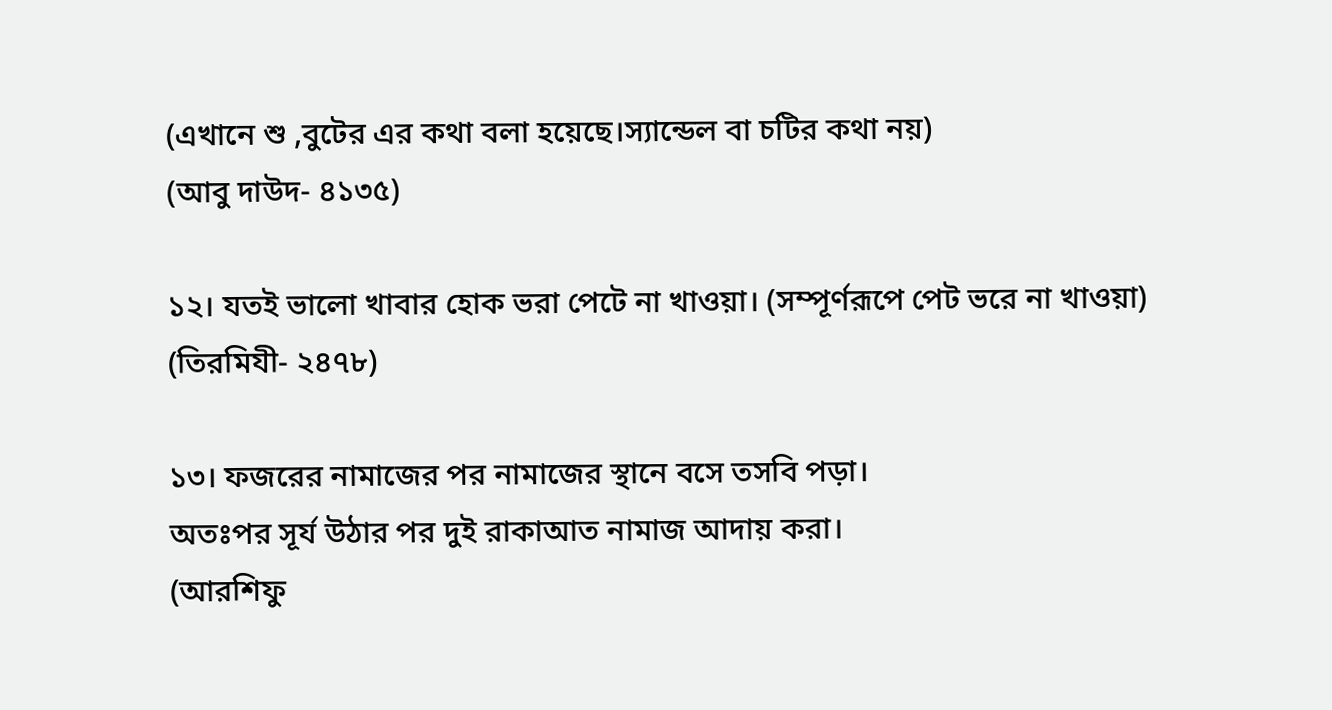(এখানে শু ,বুটের এর কথা বলা হয়েছে।স্যান্ডেল বা চটির কথা নয়)
(আবু দাউদ- ৪১৩৫)

১২। যতই ভালো খাবার হোক ভরা পেটে না খাওয়া। (সম্পূর্ণরূপে পেট ভরে না খাওয়া)
(তিরমিযী- ২৪৭৮)

১৩। ফজরের নামাজের পর নামাজের স্থানে বসে তসবি পড়া।
অতঃপর সূর্য উঠার পর দুই রাকাআত নামাজ আদায় করা।
(আরশিফু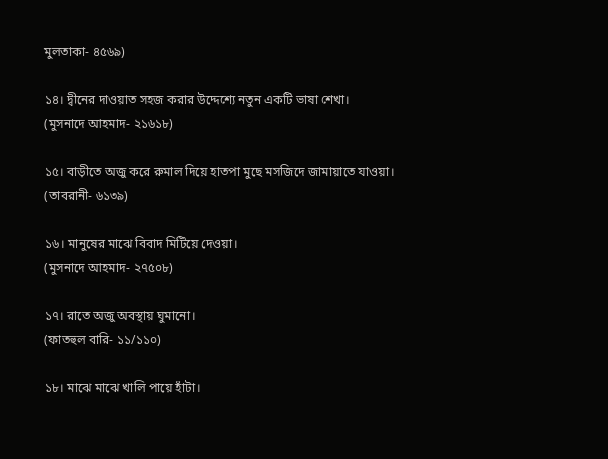মুলতাকা- ৪৫৬৯)

১৪। দ্বীনের দাওয়াত সহজ করার উদ্দেশ্যে নতুন একটি ভাষা শেখা।
(মুসনাদে আহমাদ- ২১৬১৮)

১৫। বাড়ীতে অজু করে রুমাল দিয়ে হাতপা মুছে মসজিদে জামায়াতে যাওয়া।
(তাবরানী- ৬১৩৯)

১৬। মানুষের মাঝে বিবাদ মিটিয়ে দেওয়া।
(মুসনাদে আহমাদ- ২৭৫০৮)

১৭। রাতে অজু অবস্থায় ঘুমানো।
(ফাতহুল বারি- ১১/১১০)

১৮। মাঝে মাঝে খালি পায়ে হাঁটা।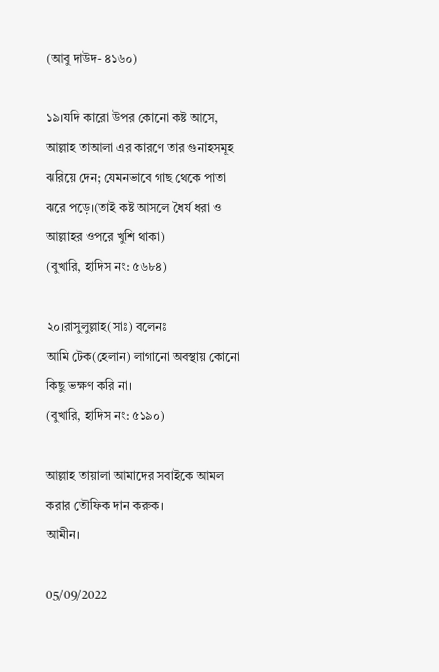(আবু দাউদ- ৪১৬০)

১৯।যদি কারো উপর কোনো কষ্ট আসে, আল্লাহ তাআলা এর কারণে তার গুনাহসমূহ ঝরিয়ে দেন; যেমনভাবে গাছ থেকে পাতা ঝরে পড়ে।(তাই কষ্ট আসলে ধৈর্য ধরা ও আল্লাহর ওপরে খুশি থাকা)
(বুখারি, হাদিস নং: ৫৬৮৪)

২০।রাসুলুল্লাহ(সাঃ) বলেনঃ
আমি টেক(হেলান) লাগানো অবস্থায় কোনো কিছু ভক্ষণ করি না।
(বুখারি, হাদিস নং: ৫১৯০)

আল্লাহ তায়ালা আমাদের সবাইকে আমল করার তৌফিক দান করুক।
আমীন।

05/09/2022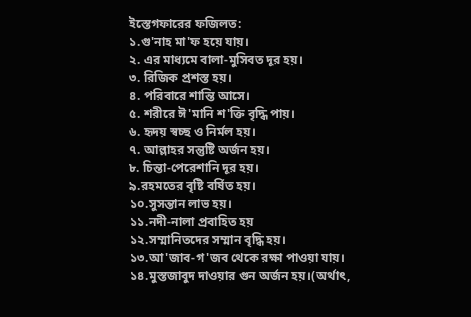ইস্তেগফারের ফজিলত:
১.গু'নাহ মা'ফ হয়ে যায়।
২. এর মাধ্যমে বালা-মুসিবত দূর হয়।
৩. রিজিক প্রশস্ত হয়।
৪. পরিবারে শান্তি আসে।
৫. শরীরে ঈ'মানি শ'ক্তি বৃদ্ধি পায়।
৬. হৃদয় স্বচ্ছ ও নির্মল হয়।
৭. আল্লাহর সন্তুষ্টি অর্জন হয়।
৮. চিন্তা-পেরেশানি দূর হয়।
৯.রহমতের বৃষ্টি বর্ষিত হয়।
১০.সুসন্তান লাভ হয়।
১১.নদী-নালা প্রবাহিত হয়
১২.সম্মানিতদের সম্মান বৃদ্ধি হয়।
১৩.আ'জাব-গ'জব থেকে রক্ষা পাওয়া যায়।
১৪.মুস্তজাবুদ দাওয়ার গুন অর্জন হয়।(অর্থাৎ,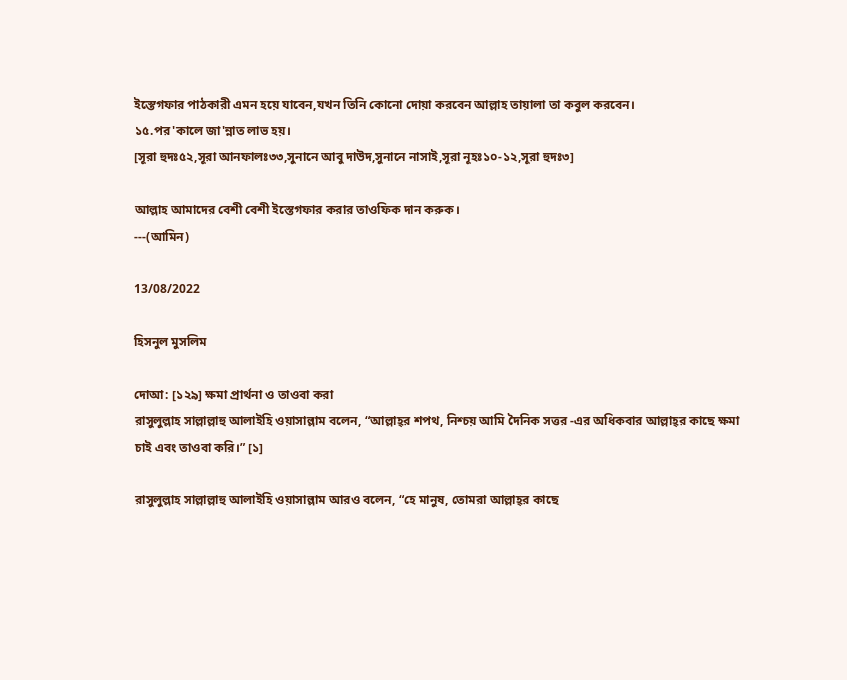ইস্তেগফার পাঠকারী এমন হয়ে যাবেন,যখন তিনি কোনো দোয়া করবেন আল্লাহ তায়ালা তা কবুল করবেন।
১৫.পর'কালে জা'ন্নাত লাভ হয়।
[সূরা হুদঃ৫২,সূরা আনফালঃ৩৩,সুনানে আবু দাউদ,সুনানে নাসাই,সূরা নূহঃ১০-১২,সূরা হুদঃ৩]

আল্লাহ আমাদের বেশী বেশী ইস্তেগফার করার তাওফিক দান করুক।
---(আমিন)

13/08/2022

হিসনুল মুসলিম

দোআ: [১২৯] ক্ষমা প্রার্থনা ও তাওবা করা
রাসুলুল্লাহ সাল্লাল্লাহু আলাইহি ওয়াসাল্লাম বলেন, “আল্লাহ্‌র শপথ, নিশ্চয় আমি দৈনিক সত্তর -এর অধিকবার আল্লাহ্‌র কাছে ক্ষমা চাই এবং তাওবা করি।” [১]

রাসুলুল্লাহ সাল্লাল্লাহু আলাইহি ওয়াসাল্লাম আরও বলেন, “হে মানুষ, তোমরা আল্লাহ্‌র কাছে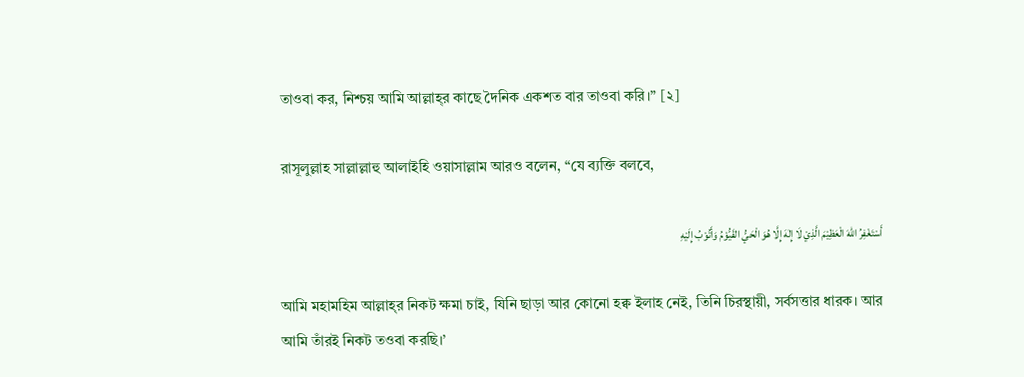তাওবা কর, নিশ্চয় আমি আল্লাহ্‌র কাছে দৈনিক একশত বার তাওবা করি।” [২]

রাসূলুল্লাহ সাল্লাল্লাহু আলাইহি ওয়াসাল্লাম আরও বলেন, “যে ব্যক্তি বলবে,

أَسْتَغْفِرُ اللّٰهَ الْعَظِيْمَ الَّذِيْ لَا إِلٰهَ إِلَّا هُوَ الْحَيُّ القَيُّوْمُ وَأَتُوْبُ إِلَيْهِ

আমি মহামহিম আল্লাহ্‌র নিকট ক্ষমা চাই, যিনি ছাড়া আর কোনো হক্ব ইলাহ নেই, তিনি চিরস্থায়ী, সর্বসত্তার ধারক। আর আমি তাঁরই নিকট তওবা করছি।’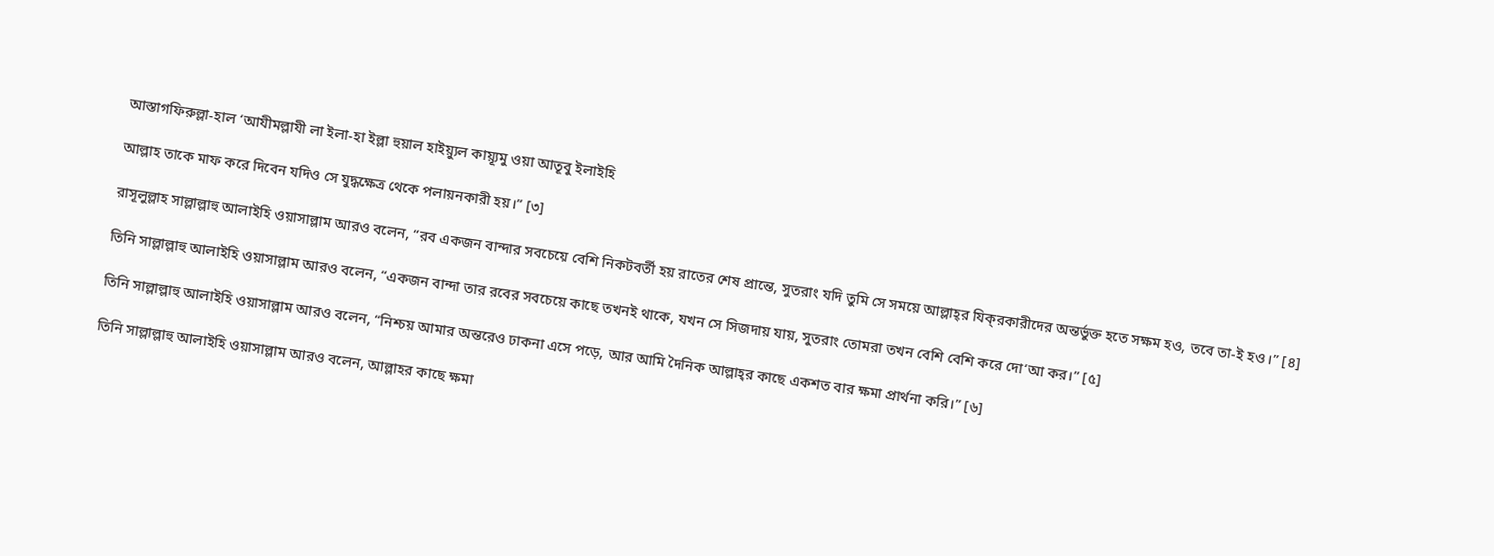আস্তাগফিরুল্লা-হাল ‘আযীমল্লাযী লা ইলা-হা ইল্লা হুয়াল হাইয়্যুল কায়্যূমু ওয়া আতূবু ইলাইহি

আল্লাহ তাকে মাফ করে দিবেন যদিও সে যুদ্ধক্ষেত্র থেকে পলায়নকারী হয়।” [৩]

রাসূলুল্লাহ সাল্লাল্লাহু আলাইহি ওয়াসাল্লাম আরও বলেন, “রব একজন বান্দার সবচেয়ে বেশি নিকটবর্তী হয় রাতের শেষ প্রান্তে, সুতরাং যদি তুমি সে সময়ে আল্লাহ্‌র যিক্‌রকারীদের অন্তর্ভুক্ত হতে সক্ষম হও, তবে তা-ই হও।” [৪]

তিনি সাল্লাল্লাহু আলাইহি ওয়াসাল্লাম আরও বলেন, “একজন বান্দা তার রবের সবচেয়ে কাছে তখনই থাকে, যখন সে সিজদায় যায়, সুতরাং তোমরা তখন বেশি বেশি করে দো‘আ কর।” [৫]

তিনি সাল্লাল্লাহু আলাইহি ওয়াসাল্লাম আরও বলেন, “নিশ্চয় আমার অন্তরেও ঢাকনা এসে পড়ে, আর আমি দৈনিক আল্লাহ্‌র কাছে একশত বার ক্ষমা প্রার্থনা করি।” [৬]

তিনি সাল্লাল্লাহু আলাইহি ওয়াসাল্লাম আরও বলেন, আল্লাহর কাছে ক্ষমা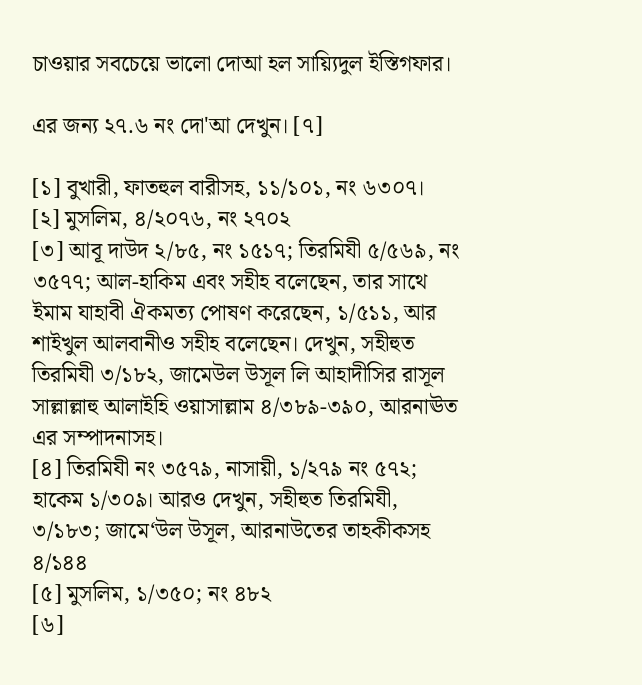চাওয়ার সবচেয়ে ভালো দোআ হল সায়্যিদুল ইস্তিগফার।

এর জন্য ২৭.৬ নং দো'আ দেখুন। [৭]

[১] বুখারী, ফাতহুল বারীসহ, ১১/১০১, নং ৬৩০৭।
[২] মুসলিম, ৪/২০৭৬, নং ২৭০২
[৩] আবূ দাউদ ২/৮৫, নং ১৫১৭; তিরমিযী ৫/৫৬৯, নং ৩৫৭৭; আল-হাকিম এবং সহীহ বলেছেন, তার সাথে ইমাম যাহাবী ঐকমত্য পোষণ করেছেন, ১/৫১১, আর শাইখুল আলবানীও সহীহ বলেছেন। দেখুন, সহীহুত তিরমিযী ৩/১৮২, জামেউল উসূল লি আহাদীসির রাসূল সাল্লাল্লাহু আলাইহি ওয়াসাল্লাম ৪/৩৮৯-৩৯০, আরনাঊত এর সম্পাদনাসহ।
[৪] তিরমিযী নং ৩৫৭৯, নাসায়ী, ১/২৭৯ নং ৫৭২; হাকেম ১/৩০৯। আরও দেখুন, সহীহুত তিরমিযী, ৩/১৮৩; জামে‘উল উসূল, আরনাউতের তাহকীকসহ ৪/১৪৪
[৫] মুসলিম, ১/৩৫০; নং ৪৮২
[৬]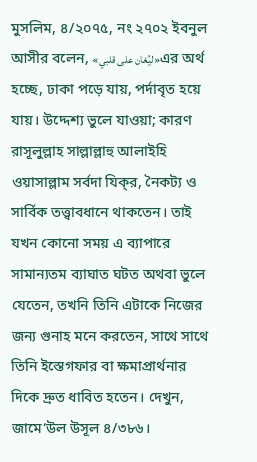মুসলিম, ৪/২০৭৫, নং ২৭০২ ইবনুল আসীর বলেন, «ليُغان على قلبي»এর অর্থ হচ্ছে, ঢাকা পড়ে যায়, পর্দাবৃত হয়ে যায়। উদ্দেশ্য ভুলে যাওয়া; কারণ রাসূলুল্লাহ সাল্লাল্লাহু আলাইহি ওয়াসাল্লাম সর্বদা যিক্‌র, নৈকট্য ও সার্বিক তত্ত্বাবধানে থাকতেন। তাই যখন কোনো সময় এ ব্যাপারে সামান্যতম ব্যাঘাত ঘটত অথবা ভুলে যেতেন, তখনি তিনি এটাকে নিজের জন্য গুনাহ মনে করতেন, সাথে সাথে তিনি ইস্তেগফার বা ক্ষমাপ্রার্থনার দিকে দ্রুত ধাবিত হতেন। দেখুন, জামে‘উল উসূল ৪/৩৮৬।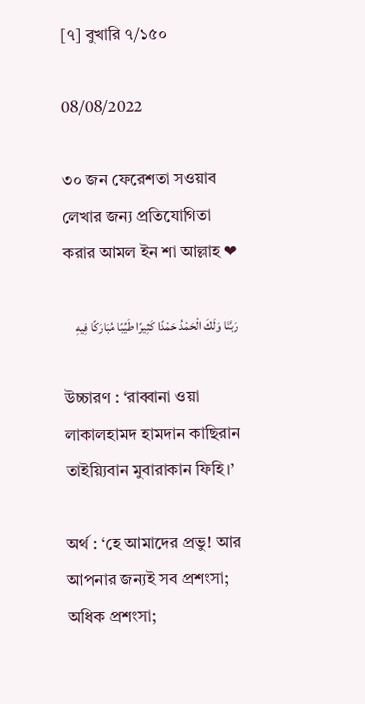[৭] বুখারি ৭/১৫০

08/08/2022

৩০ জন ফেরেশতা সওয়াব লেখার জন্য প্রতিযোগিতা
করার আমল ইন শা আল্লাহ ❤

رَبَّنَا وَلَكَ الْحَمْدُ حَمْدًا كَثِيرًا طَيِّبًا مُبَارَكًا فِيهِ

উচ্চারণ : ‘রাব্বানা ওয়া লাকালহামদ হামদান কাছিরান তাইয়্যিবান মুবারাকান ফিহি।’

অর্থ : ‘হে আমাদের প্রভু! আর আপনার জন্যই সব প্রশংসা; অধিক প্রশংসা;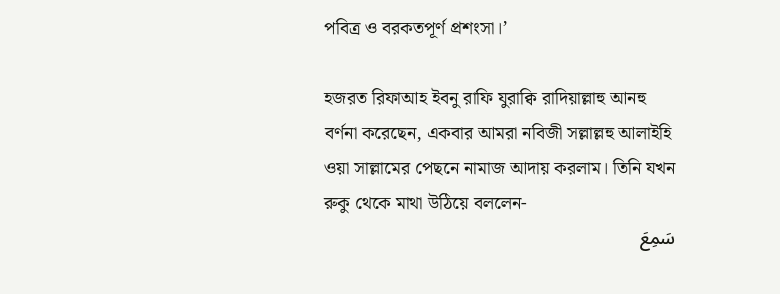পবিত্র ও বরকতপূর্ণ প্রশংসা।’

হজরত রিফাআহ ইবনু রাফি যুরাক্বি রাদিয়াল্লাহু আনহু বর্ণনা করেছেন, একবার আমরা নবিজী সল্লাল্লহু আলাইহি ওয়া সাল্লামের পেছনে নামাজ আদায় করলাম। তিনি যখন রুকু থেকে মাথা উঠিয়ে বললেন-
سَمِعَ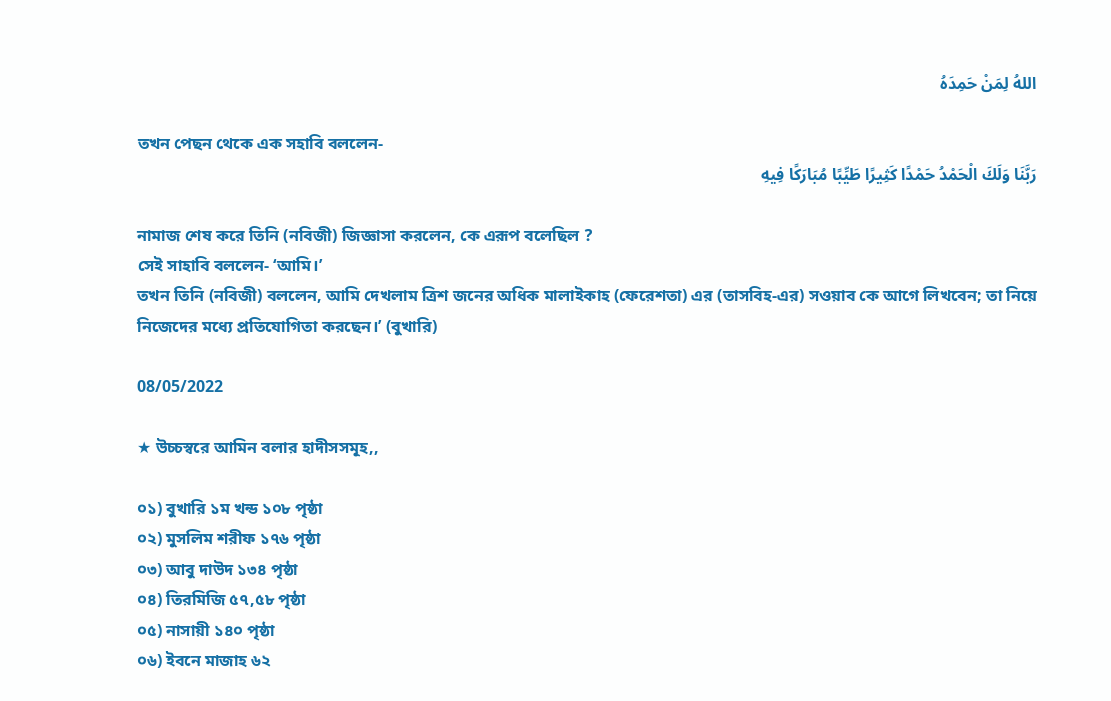اللهُ لِمَنْ حَمِدَهُ

তখন পেছন থেকে এক সহাবি বললেন-
رَبَّنَا وَلَكَ الْحَمْدُ حَمْدًا كَثِيرًا طَيِّبًا مُبَارَكًا فِيهِ

নামাজ শেষ করে তিনি (নবিজী) জিজ্ঞাসা করলেন, কে এরূপ বলেছিল ?
সেই সাহাবি বললেন- ‘আমি।’
তখন তিনি (নবিজী) বললেন, আমি দেখলাম ত্রিশ জনের অধিক মালাইকাহ (ফেরেশতা) এর (তাসবিহ-এর) সওয়াব কে আগে লিখবেন; তা নিয়ে নিজেদের মধ্যে প্রতিযোগিতা করছেন।’ (বুখারি)

08/05/2022

★ উচ্চস্বরে আমিন বলার হাদীসসমূহ,,

০১) বুখারি ১ম খন্ড ১০৮ পৃষ্ঠা
০২) মুসলিম শরীফ ১৭৬ পৃষ্ঠা
০৩) আবু দাউদ ১৩৪ পৃষ্ঠা
০৪) তিরমিজি ৫৭,৫৮ পৃষ্ঠা
০৫) নাসায়ী ১৪০ পৃষ্ঠা
০৬) ইবনে মাজাহ ৬২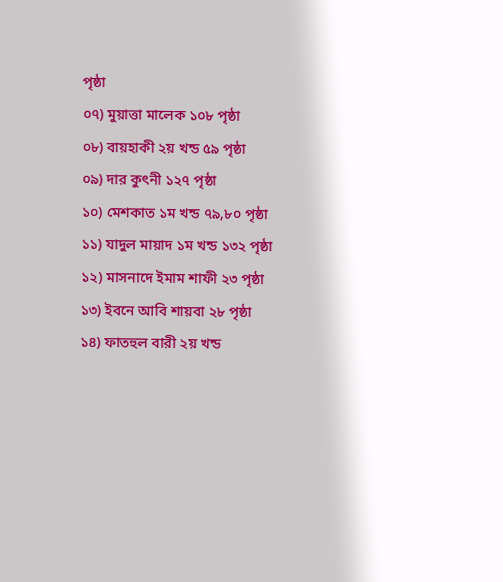পৃষ্ঠা
০৭) মুয়াত্তা মালেক ১০৮ পৃষ্ঠা
০৮) বায়হাকী ২য় খন্ড ৫৯ পৃষ্ঠা
০৯) দার কুৎনী ১২৭ পৃষ্ঠা
১০) মেশকাত ১ম খন্ড ৭৯,৮০ পৃষ্ঠা
১১) যাদুল মায়াদ ১ম খন্ড ১৩২ পৃষ্ঠা
১২) মাসনাদে ইমাম শাফী ২৩ পৃষ্ঠা
১৩) ইবনে আবি শায়বা ২৮ পৃষ্ঠা
১৪) ফাতহুল বারী ২য় খন্ড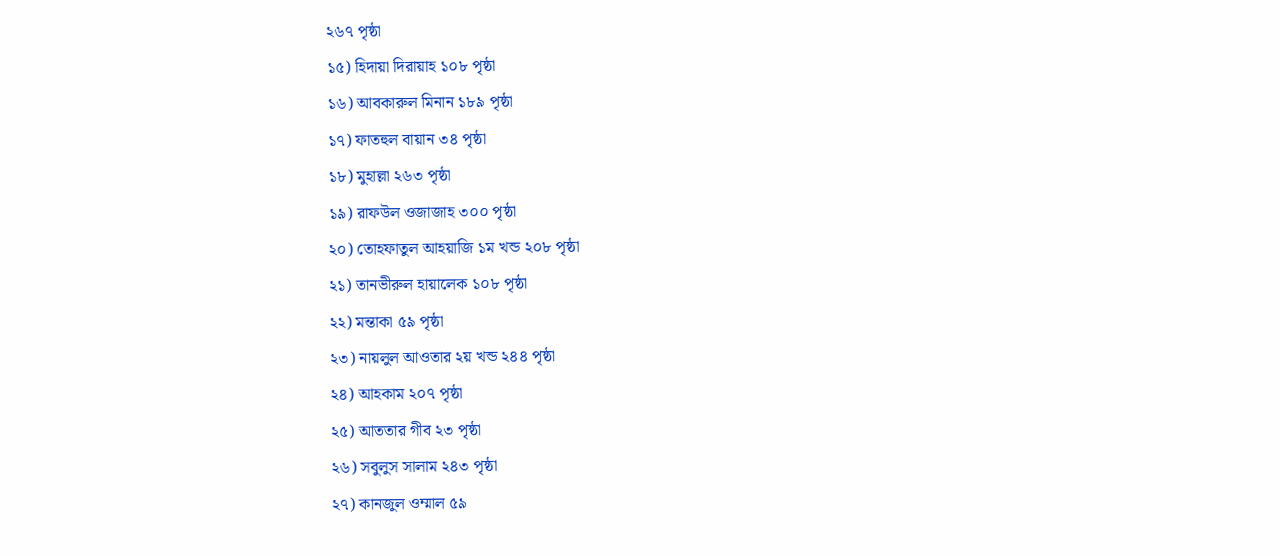২৬৭ পৃষ্ঠা
১৫) হিদায়া দিরায়াহ ১০৮ পৃষ্ঠা
১৬) আবকারুল মিনান ১৮৯ পৃষ্ঠা
১৭) ফাতহুল বায়ান ৩৪ পৃষ্ঠা
১৮) মুহাল্লা ২৬৩ পৃষ্ঠা
১৯) রাফউল ওজাজাহ ৩০০ পৃষ্ঠা
২০) তোহফাতুল আহয়াজি ১ম খন্ড ২০৮ পৃষ্ঠা
২১) তানভীরুল হায়ালেক ১০৮ পৃষ্ঠা
২২) মন্তাকা ৫৯ পৃষ্ঠা
২৩) নায়লুল আওতার ২য় খন্ড ২৪৪ পৃষ্ঠা
২৪) আহকাম ২০৭ পৃষ্ঠা
২৫) আততার গীব ২৩ পৃষ্ঠা
২৬) সবুলুস সালাম ২৪৩ পৃষ্ঠা
২৭) কানজুল ওম্মাল ৫৯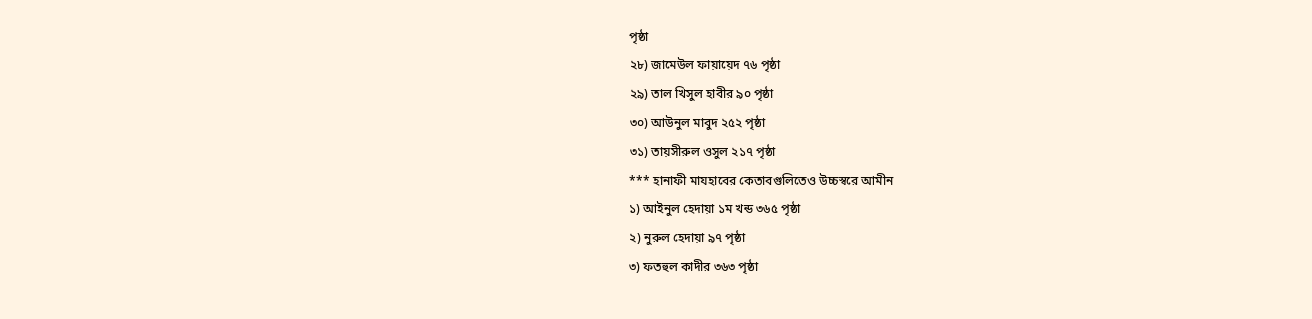পৃষ্ঠা
২৮) জামেউল ফায়ায়েদ ৭৬ পৃষ্ঠা
২৯) তাল খিসুল হাবীর ৯০ পৃষ্ঠা
৩০) আউনুল মাবুদ ২৫২ পৃষ্ঠা
৩১) তায়সীরুল ওসুল ২১৭ পৃষ্ঠা
*** হানাফী মাযহাবের কেতাবগুলিতেও উচ্চস্বরে আমীন
১) আইনুল হেদায়া ১ম খন্ড ৩৬৫ পৃষ্ঠা
২) নুরুল হেদায়া ৯৭ পৃষ্ঠা
৩) ফতহুল কাদীর ৩৬৩ পৃষ্ঠা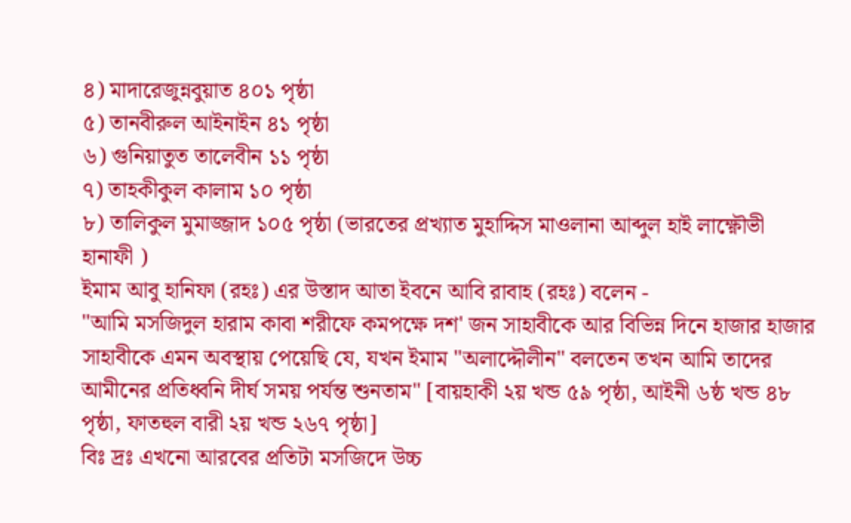৪) মাদারেজুন্নবুয়াত ৪০১ পৃষ্ঠা
৫) তানবীরুল আইনাইন ৪১ পৃষ্ঠা
৬) গুনিয়াতুত তালেবীন ১১ পৃষ্ঠা
৭) তাহকীকুল কালাম ১০ পৃষ্ঠা
৮) তালিকুল মুমাজ্জাদ ১০৫ পৃষ্ঠা (ভারতের প্রখ্যাত মুহাদ্দিস মাওলানা আব্দুল হাই লাক্ষ্ণৌভী হানাফী )
ইমাম আবু হানিফা (রহঃ) এর উস্তাদ আতা ইবনে আবি রাবাহ (রহঃ) বলেন -
"আমি মসজিদুল হারাম কাবা শরীফে কমপক্ষে দশ' জন সাহাবীকে আর বিভিন্ন দিনে হাজার হাজার সাহাবীকে এমন অবস্থায় পেয়েছি যে, যখন ইমাম "অলাদ্দৌলীন" বলতেন তখন আমি তাদের আমীনের প্রতিধ্বনি দীর্ঘ সময় পর্যন্ত শুনতাম" [বায়হাকী ২য় খন্ড ৫৯ পৃষ্ঠা, আইনী ৬ষ্ঠ খন্ড ৪৮ পৃষ্ঠা, ফাতহুল বারী ২য় খন্ড ২৬৭ পৃষ্ঠা]
বিঃ দ্রঃ এখনো আরবের প্রতিটা মসজিদে উচ্চ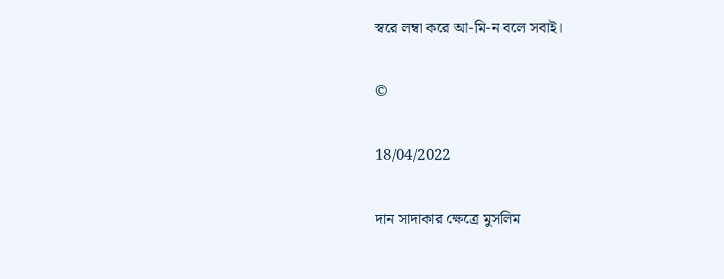স্বরে লম্বা করে আ-মি-ন বলে সবাই।

©

18/04/2022

দান সাদাকার ক্ষেত্রে মুসলিম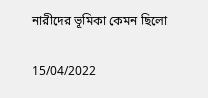নারীদের ভূমিকা কেমন ছিলো

15/04/2022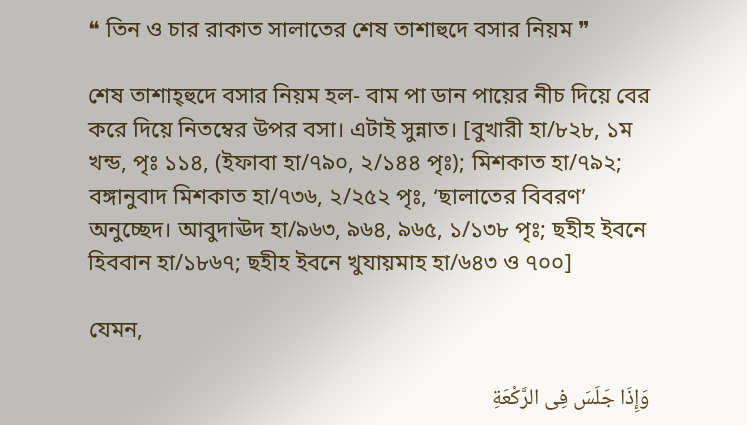❝ তিন ও চার রাকাত সালাতের শেষ তাশাহুদে বসার নিয়ম ❞

শেষ তাশাহ্হুদে বসার নিয়ম হল- বাম পা ডান পায়ের নীচ দিয়ে বের করে দিয়ে নিতম্বের উপর বসা। এটাই সুন্নাত। [বুখারী হা/৮২৮, ১ম খন্ড, পৃঃ ১১৪, (ইফাবা হা/৭৯০, ২/১৪৪ পৃঃ); মিশকাত হা/৭৯২; বঙ্গানুবাদ মিশকাত হা/৭৩৬, ২/২৫২ পৃঃ, ‘ছালাতের বিবরণ’ অনুচ্ছেদ। আবুদাঊদ হা/৯৬৩, ৯৬৪, ৯৬৫, ১/১৩৮ পৃঃ; ছহীহ ইবনে হিববান হা/১৮৬৭; ছহীহ ইবনে খুযায়মাহ হা/৬৪৩ ও ৭০০]

যেমন,

وَإِذَا جَلَسَ فِى الرَّكْعَةِ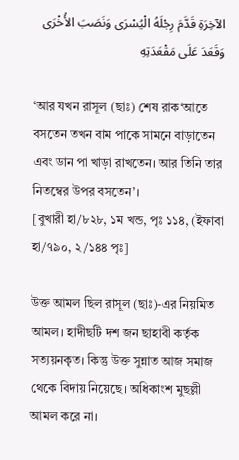الآخِرَةِ قَدَّمَ رِجْلَهُ الْيُسْرَى وَنَصَبَ الأُخْرَى وَقَعَدَ عَلَى مَقْعَدَتِهِ

‘আর যখন রাসূল (ছাঃ) শেষ রাক‘আতে বসতেন তখন বাম পাকে সামনে বাড়াতেন এবং ডান পা খাড়া রাখতেন। আর তিনি তার নিতম্বের উপর বসতেন’।
[বুখারী হা/৮২৮, ১ম খন্ড, পৃঃ ১১৪, (ইফাবা হা/৭৯০, ২/১৪৪ পৃঃ]

উক্ত আমল ছিল রাসূল (ছাঃ)-এর নিয়মিত আমল। হাদীছটি দশ জন ছাহাবী কর্তৃক সত্যয়নকৃত। কিন্তু উক্ত সুন্নাত আজ সমাজ থেকে বিদায় নিয়েছে। অধিকাংশ মুছল্লী আমল করে না।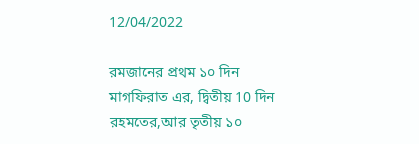12/04/2022

রমজানের প্রথম ১০ দিন মাগফিরাত এর, দ্বিতীয় 10 দিন রহমতের,আর তৃতীয় ১০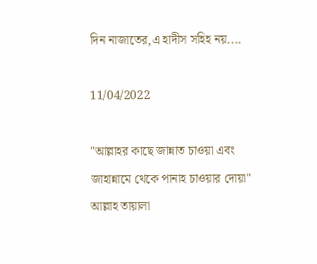দিন নাজাতের,এ হাদীস সহিহ নয়....

11/04/2022

"আল্লাহর কাছে জান্নাত চাওয়া এবং জাহান্নামে থেকে পানাহ চাওয়ার দোয়া"
আল্লাহ তায়ালা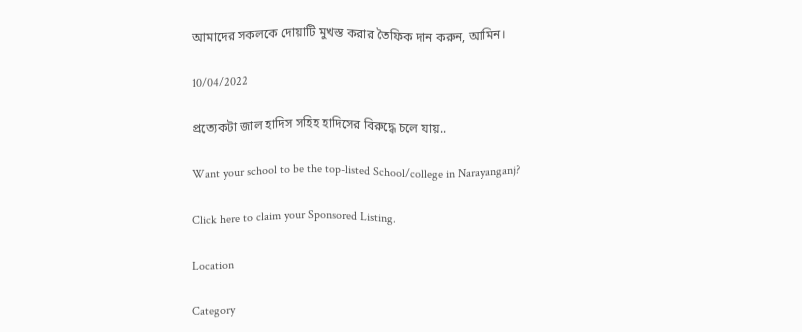আমাদের সকলকে দোয়াটি মুখস্ত করার তৈফিক দান করুন, আমিন।

10/04/2022

প্রত্যেকটা জাল হাদিস সহিহ হাদিসের বিরুদ্ধে চলে যায়..

Want your school to be the top-listed School/college in Narayanganj?

Click here to claim your Sponsored Listing.

Location

Category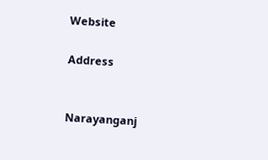Website

Address


Narayanganj